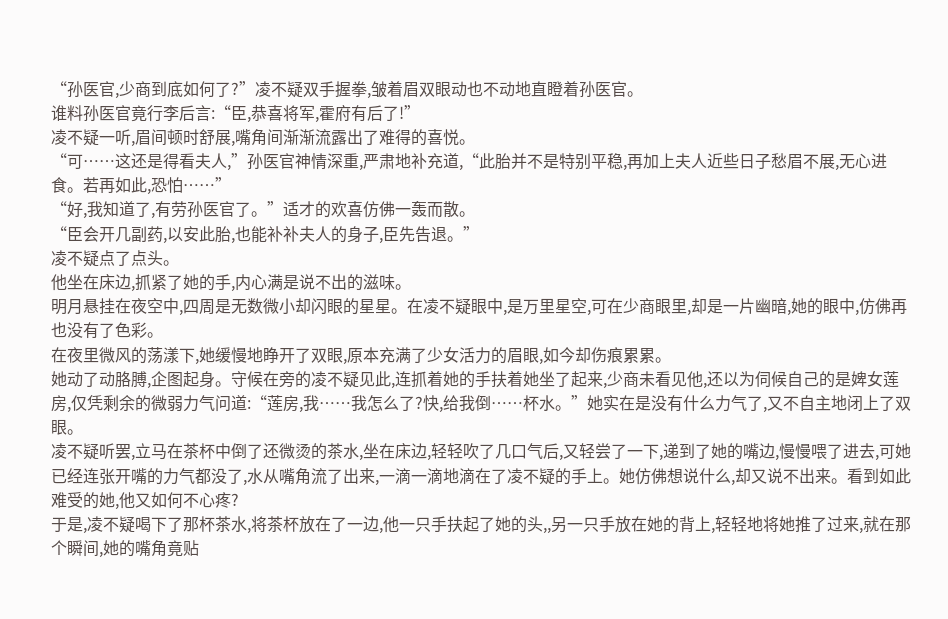“孙医官,少商到底如何了?”凌不疑双手握拳,皱着眉双眼动也不动地直瞪着孙医官。
谁料孙医官竟行李后言:“臣,恭喜将军,霍府有后了!”
凌不疑一听,眉间顿时舒展,嘴角间渐渐流露出了难得的喜悦。
“可……这还是得看夫人,”孙医官神情深重,严肃地补充道,“此胎并不是特别平稳,再加上夫人近些日子愁眉不展,无心进食。若再如此,恐怕……”
“好,我知道了,有劳孙医官了。”适才的欢喜仿佛一轰而散。
“臣会开几副药,以安此胎,也能补补夫人的身子,臣先告退。”
凌不疑点了点头。
他坐在床边,抓紧了她的手,内心满是说不出的滋味。
明月悬挂在夜空中,四周是无数微小却闪眼的星星。在凌不疑眼中,是万里星空,可在少商眼里,却是一片幽暗,她的眼中,仿佛再也没有了色彩。
在夜里微风的荡漾下,她缓慢地睁开了双眼,原本充满了少女活力的眉眼,如今却伤痕累累。
她动了动胳膊,企图起身。守候在旁的凌不疑见此,连抓着她的手扶着她坐了起来,少商未看见他,还以为伺候自己的是婢女莲房,仅凭剩余的微弱力气问道:“莲房,我……我怎么了?快,给我倒……杯水。”她实在是没有什么力气了,又不自主地闭上了双眼。
凌不疑听罢,立马在茶杯中倒了还微烫的茶水,坐在床边,轻轻吹了几口气后,又轻尝了一下,递到了她的嘴边,慢慢喂了进去,可她已经连张开嘴的力气都没了,水从嘴角流了出来,一滴一滴地滴在了凌不疑的手上。她仿佛想说什么,却又说不出来。看到如此难受的她,他又如何不心疼?
于是,凌不疑喝下了那杯茶水,将茶杯放在了一边,他一只手扶起了她的头,,另一只手放在她的背上,轻轻地将她推了过来,就在那个瞬间,她的嘴角竟贴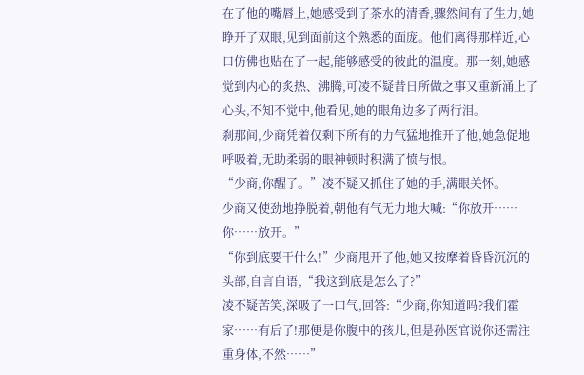在了他的嘴唇上,她感受到了茶水的清香,骤然间有了生力,她睁开了双眼,见到面前这个熟悉的面庞。他们离得那样近,心口仿佛也贴在了一起,能够感受的彼此的温度。那一刻,她感觉到内心的炙热、沸腾,可凌不疑昔日所做之事又重新涌上了心头,不知不觉中,他看见,她的眼角边多了两行泪。
刹那间,少商凭着仅剩下所有的力气猛地推开了他,她急促地呼吸着,无助柔弱的眼神顿时积满了愤与恨。
“少商,你醒了。”凌不疑又抓住了她的手,满眼关怀。
少商又使劲地挣脱着,朝他有气无力地大喊:“你放开……你……放开。”
“你到底要干什么!”少商甩开了他,她又按摩着昏昏沉沉的头部,自言自语,“我这到底是怎么了?”
凌不疑苦笑,深吸了一口气,回答:“少商,你知道吗?我们霍家……有后了!那便是你腹中的孩儿,但是孙医官说你还需注重身体,不然……”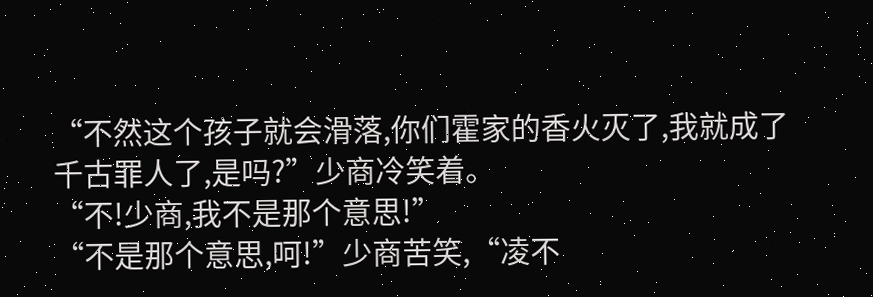“不然这个孩子就会滑落,你们霍家的香火灭了,我就成了千古罪人了,是吗?”少商冷笑着。
“不!少商,我不是那个意思!”
“不是那个意思,呵!”少商苦笑,“凌不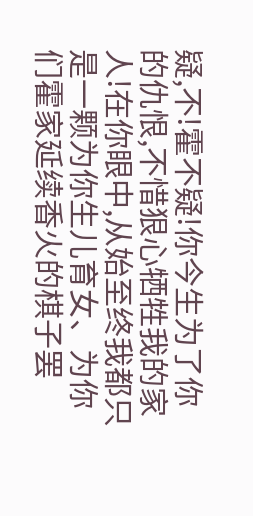疑,不!霍不疑!你今生为了你的仇恨,不惜狠心牺牲我的家人!在你眼中,从始至终我都只是一颗为你生儿育女、为你们霍家延续香火的棋子罢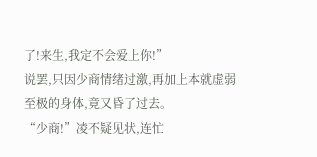了!来生,我定不会爱上你!”
说罢,只因少商情绪过激,再加上本就虚弱至极的身体,竟又昏了过去。
“少商!”凌不疑见状,连忙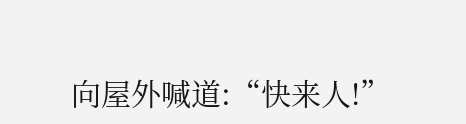向屋外喊道:“快来人!”